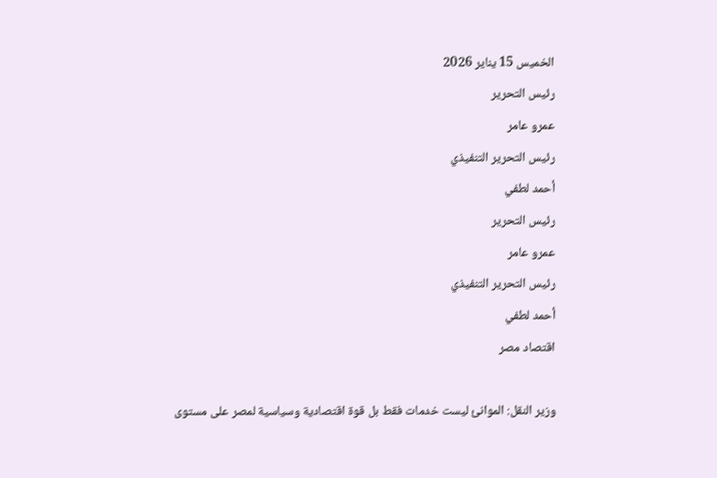الخميس 15 يناير 2026
رئيس التحرير
عمرو عامر
رئيس التحرير التنفيذي
أحمد لطفي
رئيس التحرير
عمرو عامر
رئيس التحرير التنفيذي
أحمد لطفي
اقتصاد مصر

وزير النقل: الموانئ ليست خدمات فقط بل قوة اقتصادية وسياسية لمصر على مستوى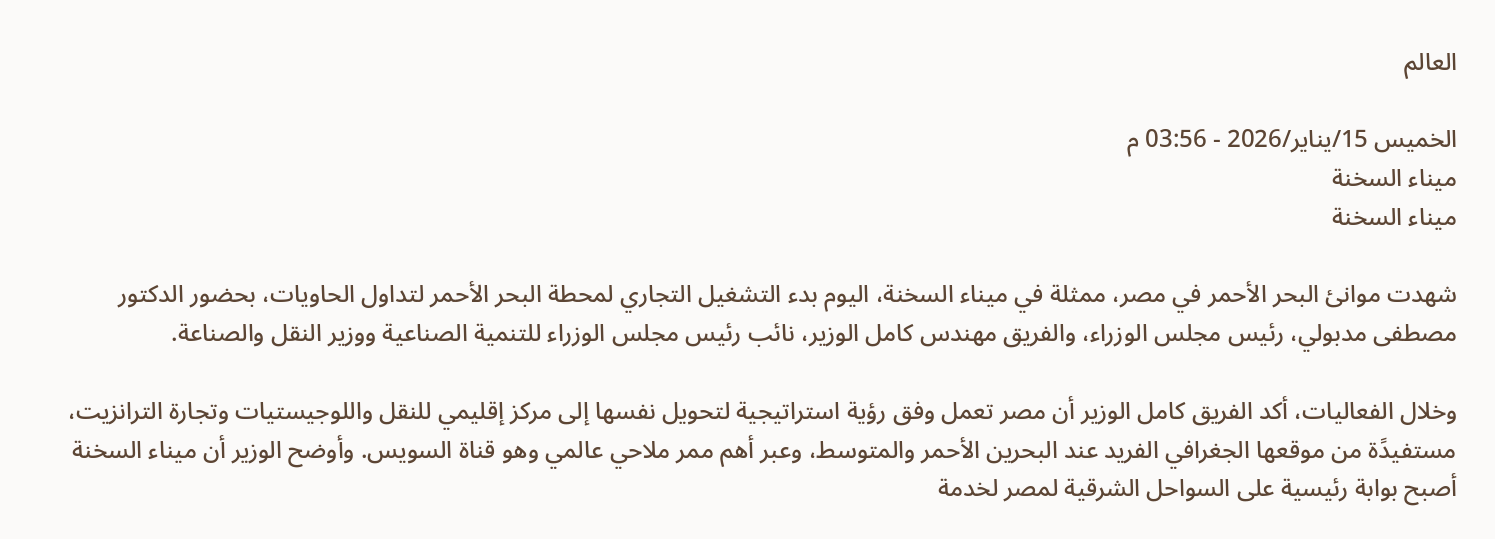العالم

الخميس 15/يناير/2026 - 03:56 م
ميناء السخنة
ميناء السخنة

شهدت موانئ البحر الأحمر في مصر، ممثلة في ميناء السخنة، اليوم بدء التشغيل التجاري لمحطة البحر الأحمر لتداول الحاويات، بحضور الدكتور مصطفى مدبولي، رئيس مجلس الوزراء، والفريق مهندس كامل الوزير، نائب رئيس مجلس الوزراء للتنمية الصناعية ووزير النقل والصناعة.

وخلال الفعاليات، أكد الفريق كامل الوزير أن مصر تعمل وفق رؤية استراتيجية لتحويل نفسها إلى مركز إقليمي للنقل واللوجيستيات وتجارة الترانزيت، مستفيدًة من موقعها الجغرافي الفريد عند البحرين الأحمر والمتوسط، وعبر أهم ممر ملاحي عالمي وهو قناة السويس. وأوضح الوزير أن ميناء السخنة أصبح بوابة رئيسية على السواحل الشرقية لمصر لخدمة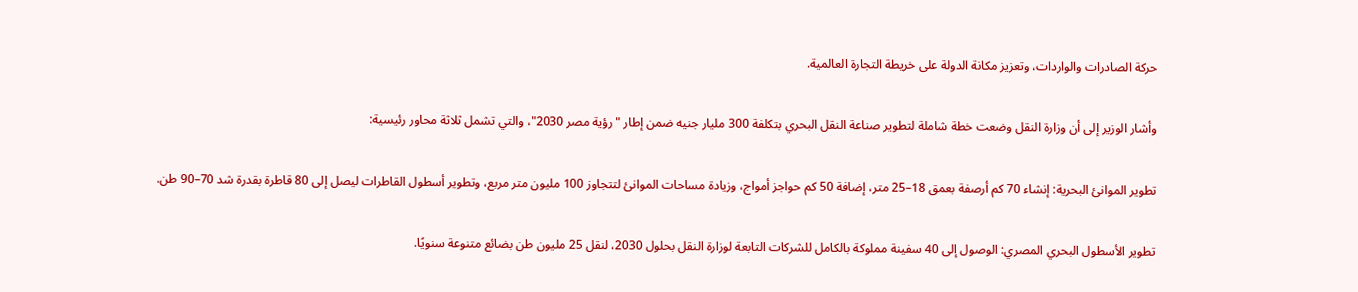حركة الصادرات والواردات، وتعزيز مكانة الدولة على خريطة التجارة العالمية.

وأشار الوزير إلى أن وزارة النقل وضعت خطة شاملة لتطوير صناعة النقل البحري بتكلفة 300 مليار جنيه ضمن إطار "رؤية مصر 2030"، والتي تشمل ثلاثة محاور رئيسية:

تطوير الموانئ البحرية: إنشاء 70 كم أرصفة بعمق 18–25 متر، إضافة 50 كم حواجز أمواج، وزيادة مساحات الموانئ لتتجاوز 100 مليون متر مربع، وتطوير أسطول القاطرات ليصل إلى 80 قاطرة بقدرة شد 70–90 طن.

تطوير الأسطول البحري المصري: الوصول إلى 40 سفينة مملوكة بالكامل للشركات التابعة لوزارة النقل بحلول 2030، لنقل 25 مليون طن بضائع متنوعة سنويًا.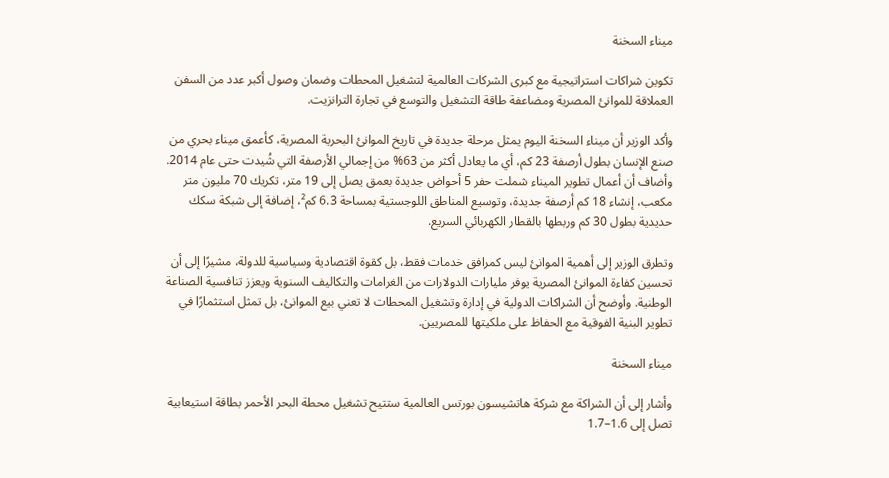ميناء السخنة

تكوين شراكات استراتيجية مع كبرى الشركات العالمية لتشغيل المحطات وضمان وصول أكبر عدد من السفن العملاقة للموانئ المصرية ومضاعفة طاقة التشغيل والتوسع في تجارة الترانزيت.

وأكد الوزير أن ميناء السخنة اليوم يمثل مرحلة جديدة في تاريخ الموانئ البحرية المصرية، كأعمق ميناء بحري من صنع الإنسان بطول أرصفة 23 كم، أي ما يعادل أكثر من 63% من إجمالي الأرصفة التي شُيدت حتى عام 2014. وأضاف أن أعمال تطوير الميناء شملت حفر 5 أحواض جديدة بعمق يصل إلى 19 متر، تكريك 70 مليون متر مكعب، إنشاء 18 كم أرصفة جديدة، وتوسيع المناطق اللوجستية بمساحة 6.3 كم²، إضافة إلى شبكة سكك حديدية بطول 30 كم وربطها بالقطار الكهربائي السريع.

وتطرق الوزير إلى أهمية الموانئ ليس كمرافق خدمات فقط، بل كقوة اقتصادية وسياسية للدولة، مشيرًا إلى أن تحسين كفاءة الموانئ المصرية يوفر مليارات الدولارات من الغرامات والتكاليف السنوية ويعزز تنافسية الصناعة الوطنية. وأوضح أن الشراكات الدولية في إدارة وتشغيل المحطات لا تعني بيع الموانئ، بل تمثل استثمارًا في تطوير البنية الفوقية مع الحفاظ على ملكيتها للمصريين.

ميناء السخنة

وأشار إلى أن الشراكة مع شركة هاتشيسون بورتس العالمية ستتيح تشغيل محطة البحر الأحمر بطاقة استيعابية تصل إلى 1.6–1.7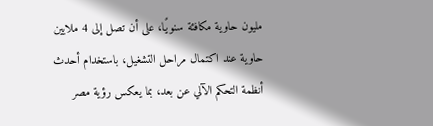مليون حاوية مكافئة سنويًا، على أن تصل إلى 4 ملايين حاوية عند اكتمال مراحل التشغيل، باستخدام أحدث أنظمة التحكم الآلي عن بعد، بما يعكس رؤية مصر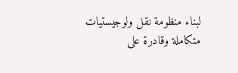لبناء منظومة نقل ولوجيستيات متكاملة وقادرة على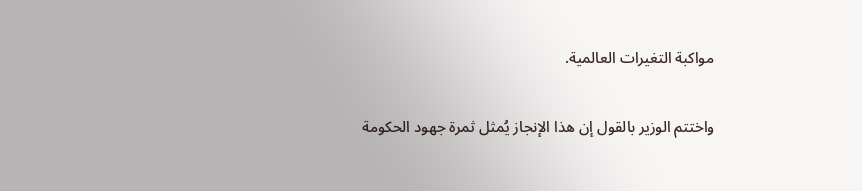مواكبة التغيرات العالمية.

واختتم الوزير بالقول إن هذا الإنجاز يُمثل ثمرة جهود الحكومة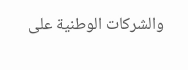والشركات الوطنية على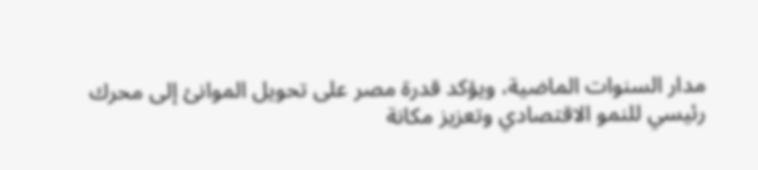مدار السنوات الماضية، ويؤكد قدرة مصر على تحويل الموانئ إلى محرك رئيسي للنمو الاقتصادي وتعزيز مكانة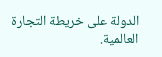الدولة على خريطة التجارة العالمية.